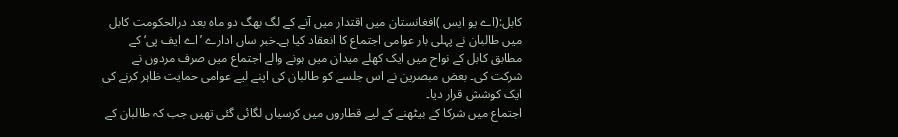کابل:(اے یو ایس )افغانستان میں اقتدار میں آنے کے لگ بھگ دو ماہ بعد درالحکومت کابل میں طالبان نے پہلی بار عوامی اجتماع کا انعقاد کیا ہے۔خبر ساں ادارے ’اے ایف پی‘ کے مطابق کابل کے نواح میں ایک کھلے میدان میں ہونے والے اجتماع میں صرف مردوں نے شرکت کی۔ بعض مبصرین نے اس جلسے کو طالبان کی اپنے لیے عوامی حمایت ظاہر کرنے کی ایک کوشش قرار دیا۔
اجتماع میں شرکا کے بیٹھنے کے لیے قطاروں میں کرسیاں لگائی گئی تھیں جب کہ طالبان کے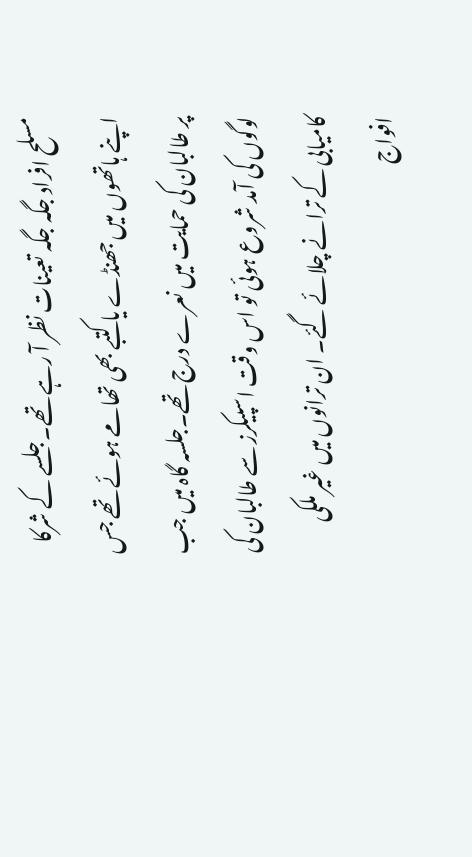مسلح افراد جگہ جگہ تعینات نظر آ رہے تھے۔جلسے کے شرکا اپنے ہاتھوں میں جھنڈے یا کتبے بھی تھامے ہوئے تھے جس پر طالبان کی حمایت میں نعرے درج تھے۔جلسہ گاہ میں جب لوگوں کی آمد شروع ہوئی تو اس وقت اسپیکرز سے طالبان کی کامیابی کے ترانے چلائے گئے۔ ان ترانوں میں غیر ملکی افواج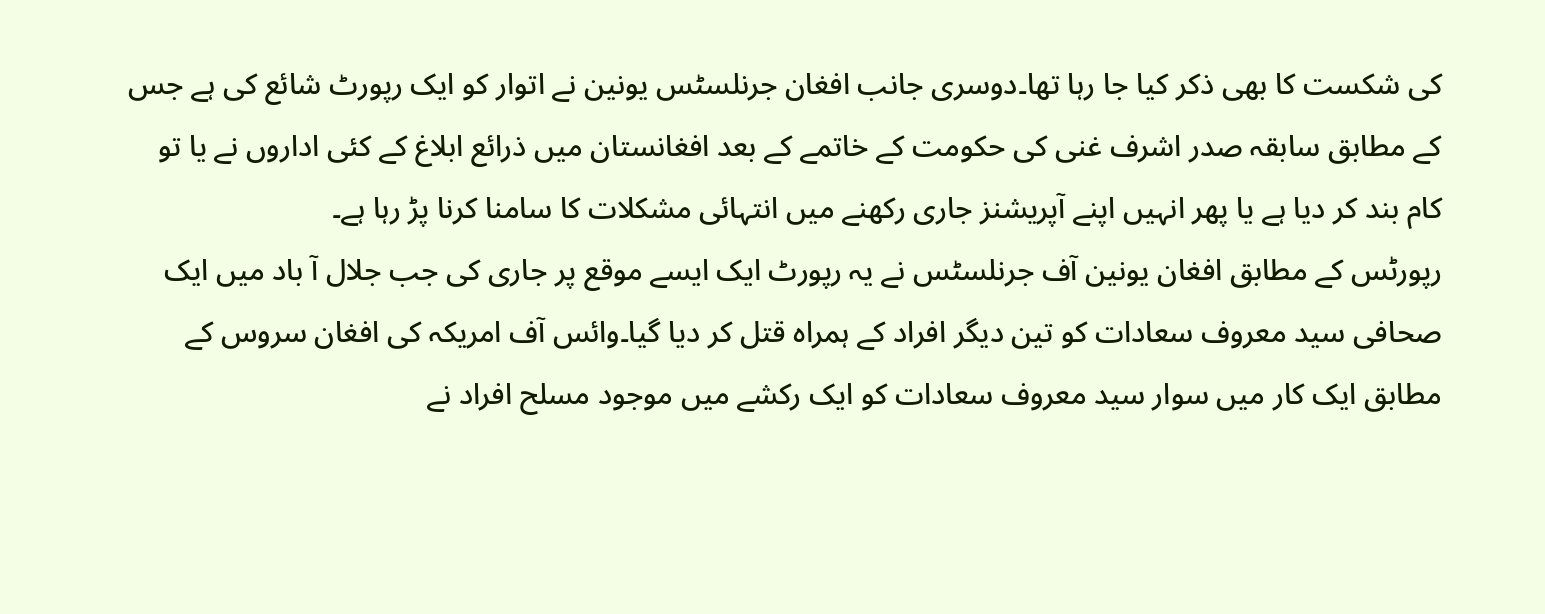کی شکست کا بھی ذکر کیا جا رہا تھا۔دوسری جانب افغان جرنلسٹس یونین نے اتوار کو ایک رپورٹ شائع کی ہے جس کے مطابق سابقہ صدر اشرف غنی کی حکومت کے خاتمے کے بعد افغانستان میں ذرائع ابلاغ کے کئی اداروں نے یا تو کام بند کر دیا ہے یا پھر انہیں اپنے آپریشنز جاری رکھنے میں انتہائی مشکلات کا سامنا کرنا پڑ رہا ہے۔
رپورٹس کے مطابق افغان یونین آف جرنلسٹس نے یہ رپورٹ ایک ایسے موقع پر جاری کی جب جلال آ باد میں ایک صحافی سید معروف سعادات کو تین دیگر افراد کے ہمراہ قتل کر دیا گیا۔وائس آف امریکہ کی افغان سروس کے مطابق ایک کار میں سوار سید معروف سعادات کو ایک رکشے میں موجود مسلح افراد نے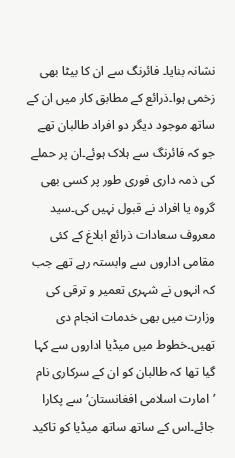نشانہ بنایا۔ فائرنگ سے ان کا بیٹا بھی زخمی ہوا۔ذرائع کے مطابق کار میں ان کے ساتھ موجود دیگر دو افراد طالبان تھے جو کہ فائرنگ سے ہلاک ہوئے۔ان پر حملے کی ذمہ داری فوری طور پر کسی بھی گروہ یا افراد نے قبول نہیں کی۔سید معروف سعادات ذرائع ابلاغ کے کئی مقامی اداروں سے وابستہ رہے تھے جب کہ انہوں نے شہری تعمیر و ترقی کی وزارت میں بھی خدمات انجام دی تھیں۔خطوط میں میڈیا اداروں سے کہا گیا تھا کہ طالبان کو ان کے سرکاری نام ’امارت اسلامی افغانستان‘ سے پکارا جائے۔اس کے ساتھ ساتھ میڈیا کو تاکید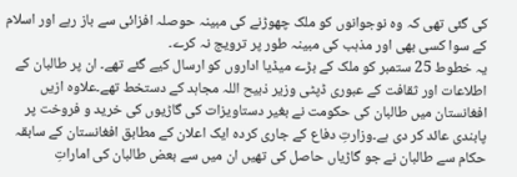کی گئی تھی کہ وہ نوجوانوں کو ملک چھوڑنے کی مبینہ حوصلہ افزائی سے باز رہے اور اسلام کے سوا کسی بھی اور مذہب کی مبینہ طور پر ترویج نہ کرے۔
یہ خطوط 25 ستمبر کو ملک کے بڑے میڈیا اداروں کو ارسال کیے گئے تھے۔ ان پر طالبان کے اطلاعات اور ثقافت کے عبوری ڈپٹی وزیر ذبیح اللہ مجاہد کے دستخط تھے۔علاوہ ازیں افغانستان میں طالبان کی حکومت نے بغیر دستاویزات کی گاڑیوں کی خرید و فروخت پر پابندی عائد کر دی ہے۔وزارتِ دفاع کے جاری کردہ ایک اعلان کے مطابق افغانستان کے سابقہ حکام سے طالبان نے جو گاڑیاں حاصل کی تھیں ان میں سے بعض طالبان کی اماراتِ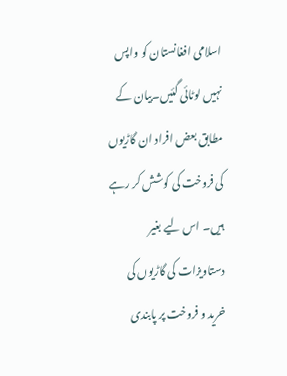اسلامی افغانستان کو واپس نہیں لوٹائی گئیں۔بیان کے مطابق بعض افراد ان گاڑیوں کی فروخت کی کوشش کر رہے ہیں۔ اس لیے بغیر دستاویزات کی گاڑیوں کی خرید و فروخت پر پابندی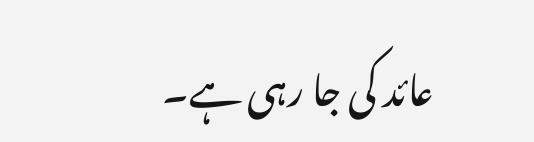عائد کی جا رہی ہے۔